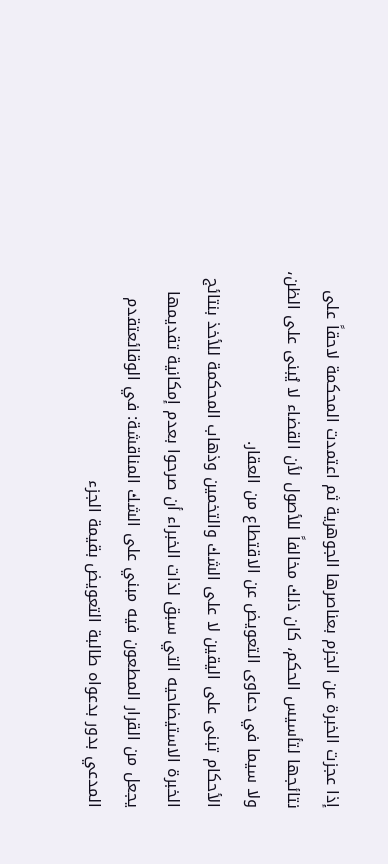إذا عجزت الخبرة عن الجزم بعناصرها الجوهرية ثم اعتمدت المحكمة لاحقاً على نتائجها لتأسيس الحكم، كان ذلك مخالفاً للأصول لأن القضاء لا يُبنى على الظن، ولا سيما في دعاوى التعويض عن الاقتطاع من العقار.
الأحكام تبنى على اليقين لا على الشك والتخمين وذهاب المحكمة للأخذ بنتائج الخبرة الاستيضاحيه التي سبق لذات الخبراء أن صرحوا بعدم إمكانية تقديمها يجعل من القرار المطعون فيه مبني على الشك المناقشة: في الوقائعتقدم المدعي بدور بدعواه طالبة التعويض بقيمة الجزء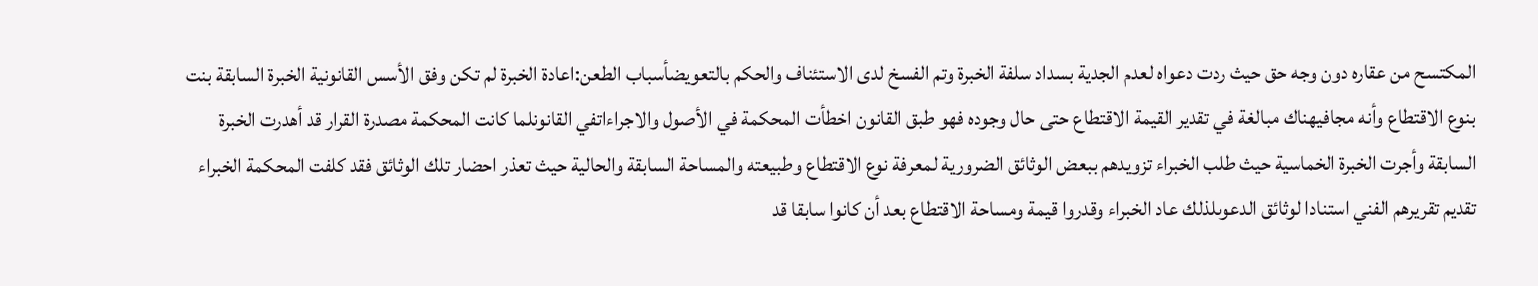المكتسح من عقاره دون وجه حق حيث ردت دعواه لعدم الجدية بسداد سلفة الخبرة وتم الفسخ لدى الاستئناف والحكم بالتعويضأسباب الطعن:اعادة الخبرة لم تكن وفق الأسس القانونية الخبرة السابقة بنت بنوع الاقتطاع وأنه مجافيهناك مبالغة في تقدير القيمة الاقتطاع حتى حال وجوده فهو طبق القانون اخطأت المحكمة في الأصول والاجراءاتفي القانونلما كانت المحكمة مصدرة القرار قد أهدرت الخبرة السابقة وأجرت الخبرة الخماسية حيث طلب الخبراء تزويدهم ببعض الوثائق الضرورية لمعرفة نوع الاقتطاع وطبيعته والمساحة السابقة والحالية حيث تعذر احضار تلك الوثائق فقد كلفت المحكمة الخبراء تقديم تقريرهم الفني استنادا لوثائق الدعوىلذلك عاد الخبراء وقدروا قيمة ومساحة الاقتطاع بعد أن كانوا سابقا قد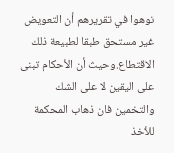نوهوا في تقريرهم أن التعويض غير مستحق طبقا لطبيعة ذلك الاقتطاع.وحيث أن الأحكام تبنى على اليقين لا على الشك والتخمين فان ذهاب المحكمة للأخذ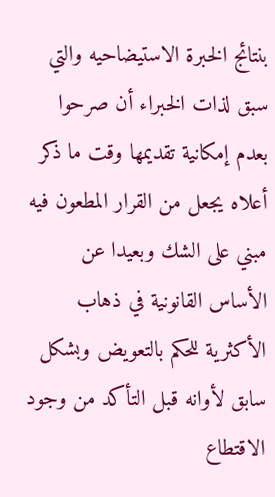بنتائج الخبرة الاستيضاحيه والتي سبق لذات الخبراء أن صرحوا بعدم إمكانية تقديمها وقت ما ذكر أعلاه يجعل من القرار المطعون فيه مبني على الشك وبعيدا عن الأساس القانونية في ذهاب الأكثرية للحكم بالتعويض وبشكل سابق لأوانه قبل التأكد من وجود الاقتطاع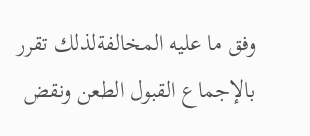وفق ما عليه المخالفةلذلك تقرر بالإجماع القبول الطعن ونقض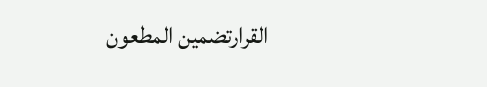القرارتضمين المطعون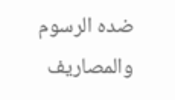ضده الرسوم والمصاريف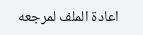اعادة الملف لمرجعه